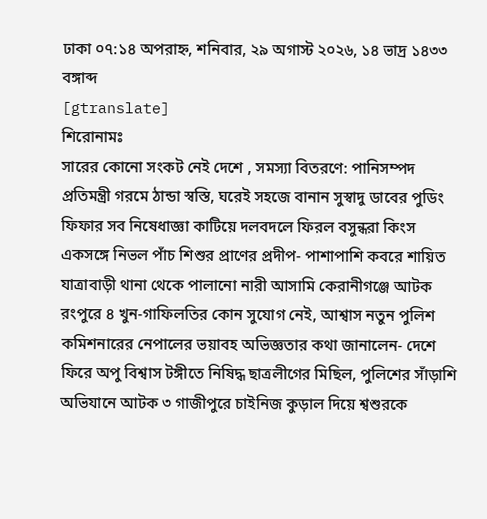ঢাকা ০৭:১৪ অপরাহ্ন, শনিবার, ২৯ অগাস্ট ২০২৬, ১৪ ভাদ্র ১৪৩৩ বঙ্গাব্দ
[gtranslate]
শিরোনামঃ
সারের কোনো সংকট নেই দেশে , সমস্যা বিতরণে: পানিসম্পদ প্রতিমন্ত্রী গরমে ঠান্ডা স্বস্তি, ঘরেই সহজে বানান সুস্বাদু ডাবের পুডিং ফিফার সব নিষেধাজ্ঞা কাটিয়ে দলবদলে ফিরল বসুন্ধরা কিংস একসঙ্গে নিভল পাঁচ শিশুর প্রাণের প্রদীপ- পাশাপাশি কবরে শায়িত যাত্রাবাড়ী থানা থেকে পালানো নারী আসামি কেরানীগঞ্জে আটক রংপুরে ৪ খুন-গাফিলতির কোন সুযোগ নেই, আশ্বাস নতুন পুলিশ কমিশনারের নেপালের ভয়াবহ অভিজ্ঞতার কথা জানালেন- দেশে ফিরে অপু বিশ্বাস টঙ্গীতে নিষিদ্ধ ছাত্রলীগের মিছিল, পুলিশের সাঁড়াশি অভিযানে আটক ৩ গাজীপুরে চাইনিজ কুড়াল দিয়ে শ্বশুরকে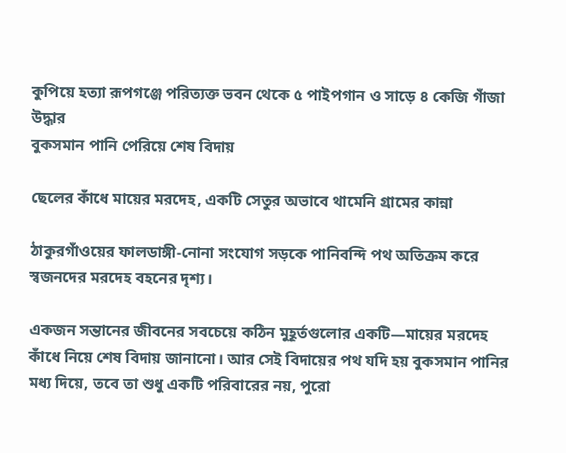কুপিয়ে হত্যা রূপগঞ্জে পরিত্যক্ত ভবন থেকে ৫ পাইপগান ও সাড়ে ৪ কেজি গাঁজা উদ্ধার
বুকসমান পানি পেরিয়ে শেষ বিদায়

ছেলের কাঁধে মায়ের মরদেহ, একটি সেতুর অভাবে থামেনি গ্রামের কান্না

ঠাকুরগাঁওয়ের ফালডাঙ্গী-নোনা সংযোগ সড়কে পানিবন্দি পথ অতিক্রম করে স্বজনদের মরদেহ বহনের দৃশ্য।

একজন সন্তানের জীবনের সবচেয়ে কঠিন মুহূর্তগুলোর একটি—মায়ের মরদেহ কাঁধে নিয়ে শেষ বিদায় জানানো। আর সেই বিদায়ের পথ যদি হয় বুকসমান পানির মধ্য দিয়ে, তবে তা শুধু একটি পরিবারের নয়, পুরো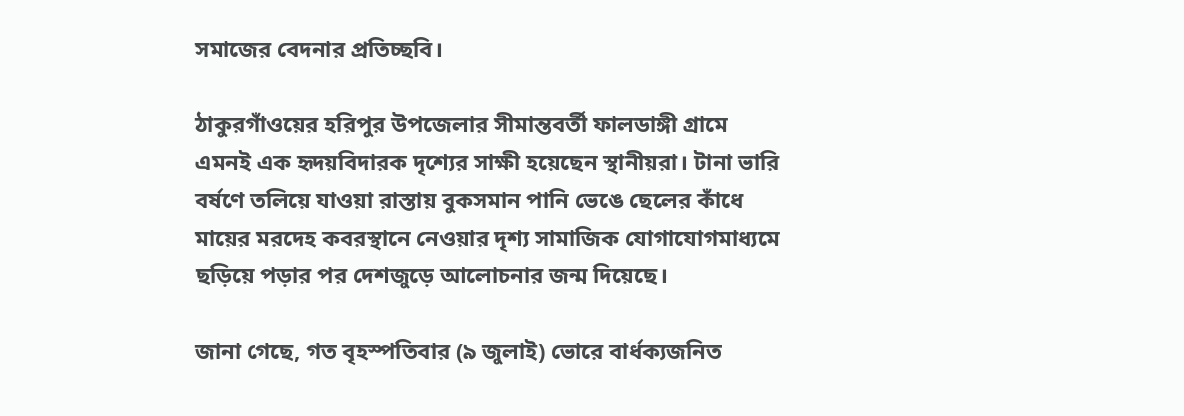সমাজের বেদনার প্রতিচ্ছবি।

ঠাকুরগাঁওয়ের হরিপুর উপজেলার সীমান্তবর্তী ফালডাঙ্গী গ্রামে এমনই এক হৃদয়বিদারক দৃশ্যের সাক্ষী হয়েছেন স্থানীয়রা। টানা ভারি বর্ষণে তলিয়ে যাওয়া রাস্তায় বুকসমান পানি ভেঙে ছেলের কাঁধে মায়ের মরদেহ কবরস্থানে নেওয়ার দৃশ্য সামাজিক যোগাযোগমাধ্যমে ছড়িয়ে পড়ার পর দেশজুড়ে আলোচনার জন্ম দিয়েছে।

জানা গেছে, গত বৃহস্পতিবার (৯ জুলাই) ভোরে বার্ধক্যজনিত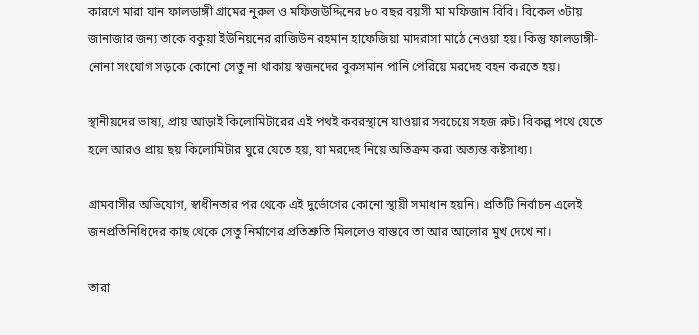কারণে মারা যান ফালডাঙ্গী গ্রামের নুরুল ও মফিজউদ্দিনের ৮০ বছর বয়সী মা মফিজান বিবি। বিকেল ৩টায় জানাজার জন্য তাকে বকুয়া ইউনিয়নের রাজিউন রহমান হাফেজিয়া মাদরাসা মাঠে নেওয়া হয়। কিন্তু ফালডাঙ্গী-নোনা সংযোগ সড়কে কোনো সেতু না থাকায় স্বজনদের বুকসমান পানি পেরিয়ে মরদেহ বহন করতে হয়।

স্থানীয়দের ভাষ্য, প্রায় আড়াই কিলোমিটারের এই পথই কবরস্থানে যাওয়ার সবচেয়ে সহজ রুট। বিকল্প পথে যেতে হলে আরও প্রায় ছয় কিলোমিটার ঘুরে যেতে হয়, যা মরদেহ নিয়ে অতিক্রম করা অত্যন্ত কষ্টসাধ্য।

গ্রামবাসীর অভিযোগ, স্বাধীনতার পর থেকে এই দুর্ভোগের কোনো স্থায়ী সমাধান হয়নি। প্রতিটি নির্বাচন এলেই জনপ্রতিনিধিদের কাছ থেকে সেতু নির্মাণের প্রতিশ্রুতি মিললেও বাস্তবে তা আর আলোর মুখ দেখে না।

তারা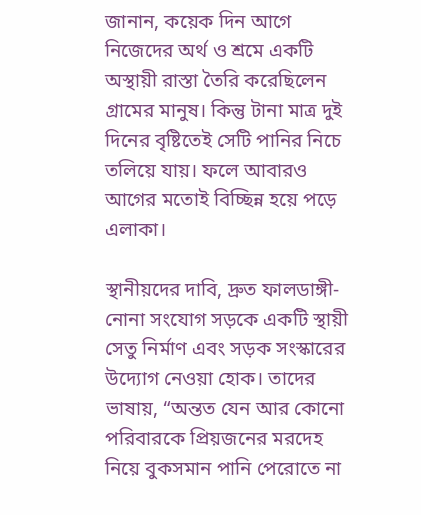জানান, কয়েক দিন আগে নিজেদের অর্থ ও শ্রমে একটি অস্থায়ী রাস্তা তৈরি করেছিলেন গ্রামের মানুষ। কিন্তু টানা মাত্র দুই দিনের বৃষ্টিতেই সেটি পানির নিচে তলিয়ে যায়। ফলে আবারও আগের মতোই বিচ্ছিন্ন হয়ে পড়ে এলাকা।

স্থানীয়দের দাবি, দ্রুত ফালডাঙ্গী-নোনা সংযোগ সড়কে একটি স্থায়ী সেতু নির্মাণ এবং সড়ক সংস্কারের উদ্যোগ নেওয়া হোক। তাদের ভাষায়, “অন্তত যেন আর কোনো পরিবারকে প্রিয়জনের মরদেহ নিয়ে বুকসমান পানি পেরোতে না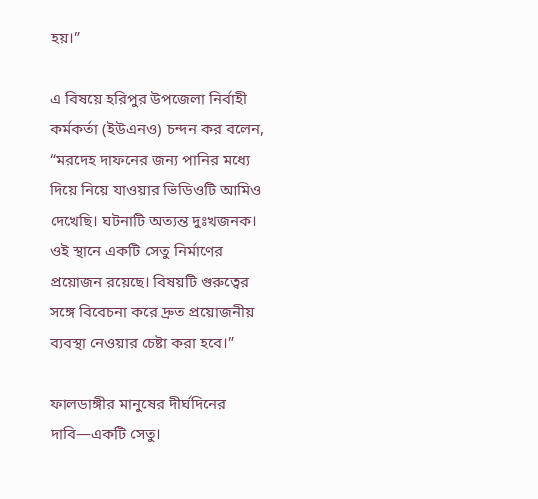হয়।”

এ বিষয়ে হরিপুর উপজেলা নির্বাহী কর্মকর্তা (ইউএনও) চন্দন কর বলেন, “মরদেহ দাফনের জন্য পানির মধ্যে দিয়ে নিয়ে যাওয়ার ভিডিওটি আমিও দেখেছি। ঘটনাটি অত্যন্ত দুঃখজনক। ওই স্থানে একটি সেতু নির্মাণের প্রয়োজন রয়েছে। বিষয়টি গুরুত্বের সঙ্গে বিবেচনা করে দ্রুত প্রয়োজনীয় ব্যবস্থা নেওয়ার চেষ্টা করা হবে।”

ফালডাঙ্গীর মানুষের দীর্ঘদিনের দাবি—একটি সেতু।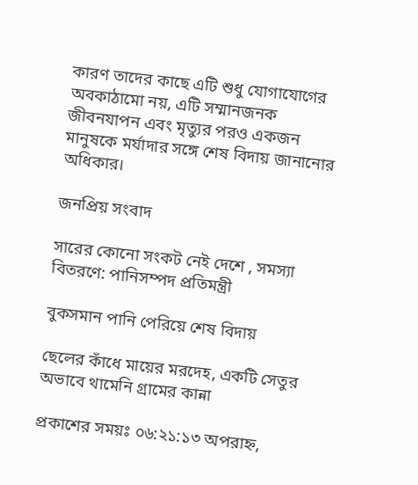কারণ তাদের কাছে এটি শুধু যোগাযোগের অবকাঠামো নয়, এটি সম্মানজনক জীবনযাপন এবং মৃত্যুর পরও একজন মানুষকে মর্যাদার সঙ্গে শেষ বিদায় জানানোর অধিকার।

জনপ্রিয় সংবাদ

সারের কোনো সংকট নেই দেশে , সমস্যা বিতরণে: পানিসম্পদ প্রতিমন্ত্রী

বুকসমান পানি পেরিয়ে শেষ বিদায়

ছেলের কাঁধে মায়ের মরদেহ, একটি সেতুর অভাবে থামেনি গ্রামের কান্না

প্রকাশের সময়ঃ ০৬:২১:১৩ অপরাহ্ন,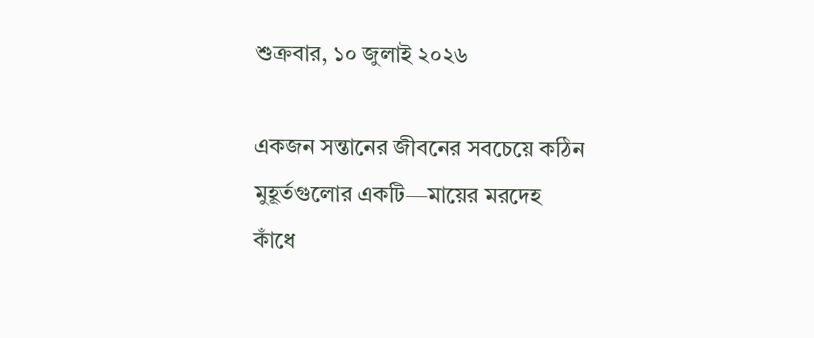শুক্রবার, ১০ জুলাই ২০২৬

একজন সন্তানের জীবনের সবচেয়ে কঠিন মুহূর্তগুলোর একটি—মায়ের মরদেহ কাঁধে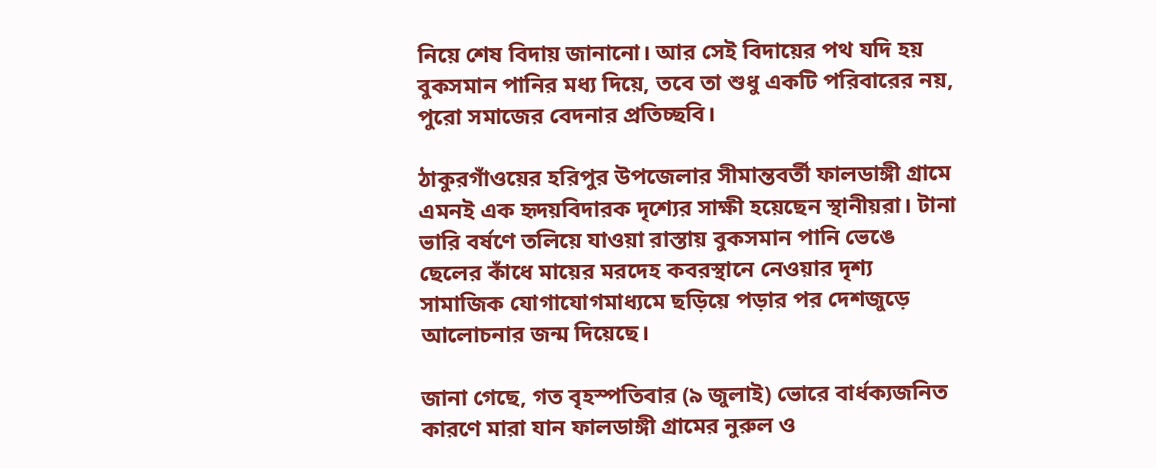নিয়ে শেষ বিদায় জানানো। আর সেই বিদায়ের পথ যদি হয় বুকসমান পানির মধ্য দিয়ে, তবে তা শুধু একটি পরিবারের নয়, পুরো সমাজের বেদনার প্রতিচ্ছবি।

ঠাকুরগাঁওয়ের হরিপুর উপজেলার সীমান্তবর্তী ফালডাঙ্গী গ্রামে এমনই এক হৃদয়বিদারক দৃশ্যের সাক্ষী হয়েছেন স্থানীয়রা। টানা ভারি বর্ষণে তলিয়ে যাওয়া রাস্তায় বুকসমান পানি ভেঙে ছেলের কাঁধে মায়ের মরদেহ কবরস্থানে নেওয়ার দৃশ্য সামাজিক যোগাযোগমাধ্যমে ছড়িয়ে পড়ার পর দেশজুড়ে আলোচনার জন্ম দিয়েছে।

জানা গেছে, গত বৃহস্পতিবার (৯ জুলাই) ভোরে বার্ধক্যজনিত কারণে মারা যান ফালডাঙ্গী গ্রামের নুরুল ও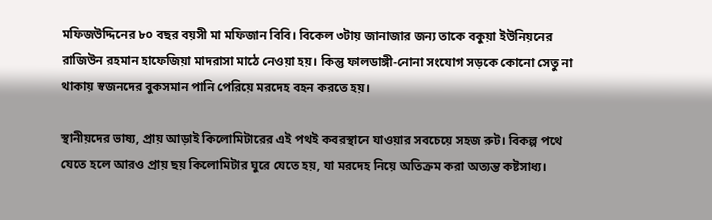মফিজউদ্দিনের ৮০ বছর বয়সী মা মফিজান বিবি। বিকেল ৩টায় জানাজার জন্য তাকে বকুয়া ইউনিয়নের রাজিউন রহমান হাফেজিয়া মাদরাসা মাঠে নেওয়া হয়। কিন্তু ফালডাঙ্গী-নোনা সংযোগ সড়কে কোনো সেতু না থাকায় স্বজনদের বুকসমান পানি পেরিয়ে মরদেহ বহন করতে হয়।

স্থানীয়দের ভাষ্য, প্রায় আড়াই কিলোমিটারের এই পথই কবরস্থানে যাওয়ার সবচেয়ে সহজ রুট। বিকল্প পথে যেতে হলে আরও প্রায় ছয় কিলোমিটার ঘুরে যেতে হয়, যা মরদেহ নিয়ে অতিক্রম করা অত্যন্ত কষ্টসাধ্য।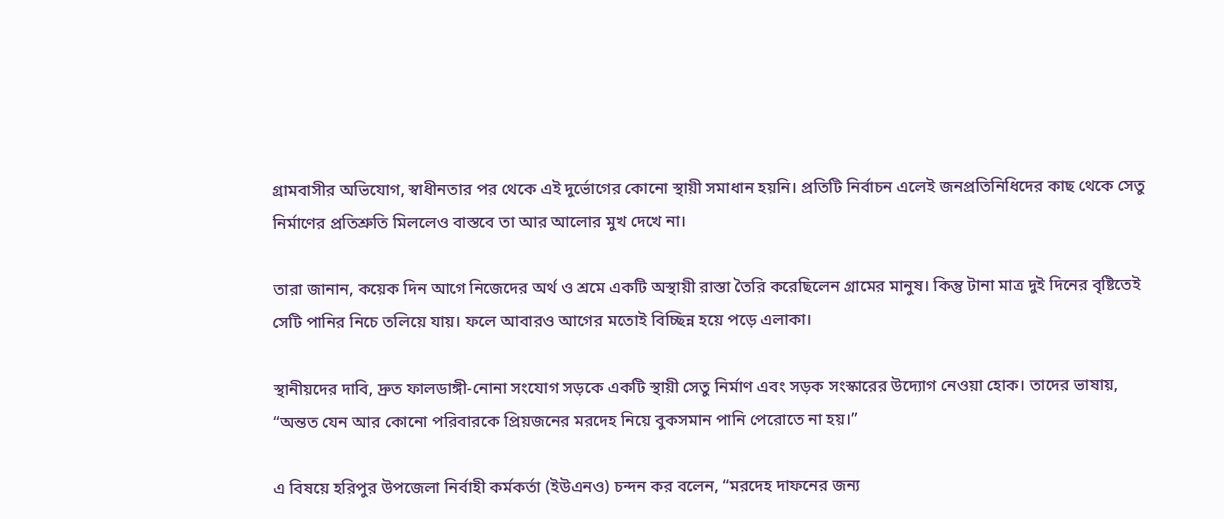গ্রামবাসীর অভিযোগ, স্বাধীনতার পর থেকে এই দুর্ভোগের কোনো স্থায়ী সমাধান হয়নি। প্রতিটি নির্বাচন এলেই জনপ্রতিনিধিদের কাছ থেকে সেতু নির্মাণের প্রতিশ্রুতি মিললেও বাস্তবে তা আর আলোর মুখ দেখে না।

তারা জানান, কয়েক দিন আগে নিজেদের অর্থ ও শ্রমে একটি অস্থায়ী রাস্তা তৈরি করেছিলেন গ্রামের মানুষ। কিন্তু টানা মাত্র দুই দিনের বৃষ্টিতেই সেটি পানির নিচে তলিয়ে যায়। ফলে আবারও আগের মতোই বিচ্ছিন্ন হয়ে পড়ে এলাকা।

স্থানীয়দের দাবি, দ্রুত ফালডাঙ্গী-নোনা সংযোগ সড়কে একটি স্থায়ী সেতু নির্মাণ এবং সড়ক সংস্কারের উদ্যোগ নেওয়া হোক। তাদের ভাষায়, “অন্তত যেন আর কোনো পরিবারকে প্রিয়জনের মরদেহ নিয়ে বুকসমান পানি পেরোতে না হয়।”

এ বিষয়ে হরিপুর উপজেলা নির্বাহী কর্মকর্তা (ইউএনও) চন্দন কর বলেন, “মরদেহ দাফনের জন্য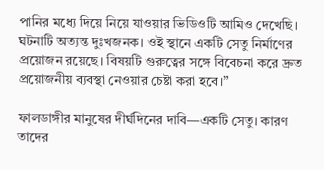পানির মধ্যে দিয়ে নিয়ে যাওয়ার ভিডিওটি আমিও দেখেছি। ঘটনাটি অত্যন্ত দুঃখজনক। ওই স্থানে একটি সেতু নির্মাণের প্রয়োজন রয়েছে। বিষয়টি গুরুত্বের সঙ্গে বিবেচনা করে দ্রুত প্রয়োজনীয় ব্যবস্থা নেওয়ার চেষ্টা করা হবে।”

ফালডাঙ্গীর মানুষের দীর্ঘদিনের দাবি—একটি সেতু। কারণ তাদের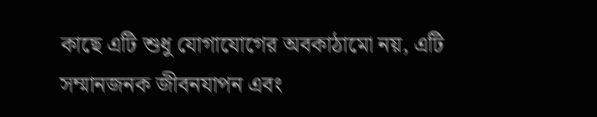কাছে এটি শুধু যোগাযোগের অবকাঠামো নয়, এটি সম্মানজনক জীবনযাপন এবং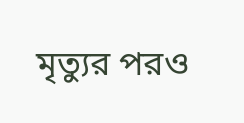মৃত্যুর পরও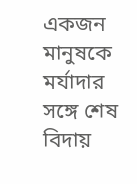একজন মানুষকে মর্যাদার সঙ্গে শেষ বিদায়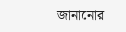জানানোর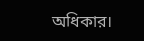অধিকার।